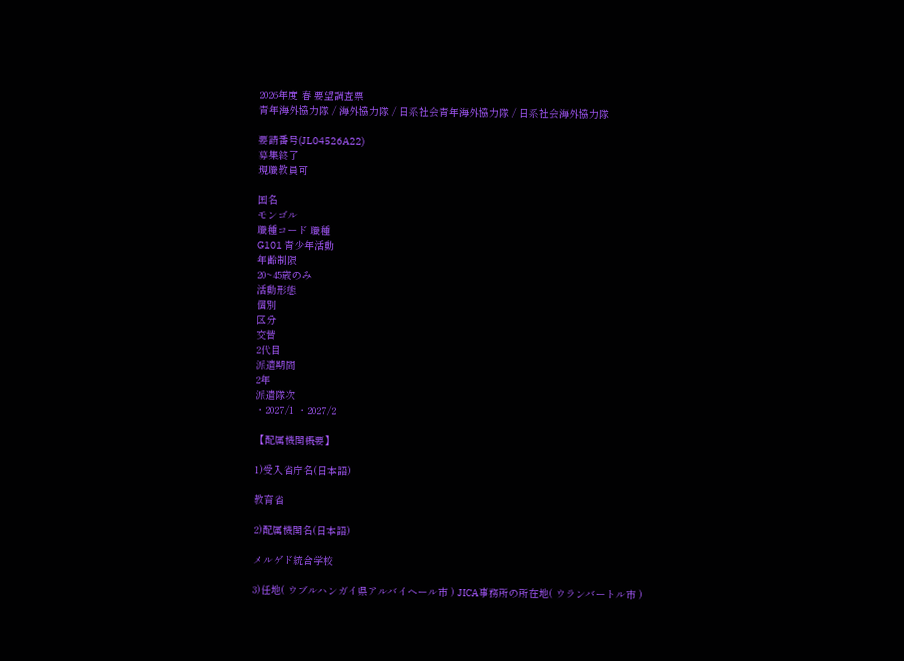2026年度 春 要望調査票
青年海外協力隊 / 海外協力隊 / 日系社会青年海外協力隊 / 日系社会海外協力隊

要請番号(JL04526A22)
募集終了
現職教員可

国名
モンゴル
職種コード 職種
G101 青少年活動
年齢制限
20~45歳のみ
活動形態
個別
区分
交替
2代目
派遣期間
2年
派遣隊次
・2027/1 ・2027/2

【配属機関概要】

1)受入省庁名(日本語)

教育省

2)配属機関名(日本語)

メルゲド統合学校

3)任地( ウブルハンガイ県アルバイヘール市 ) JICA事務所の所在地( ウランバートル市 )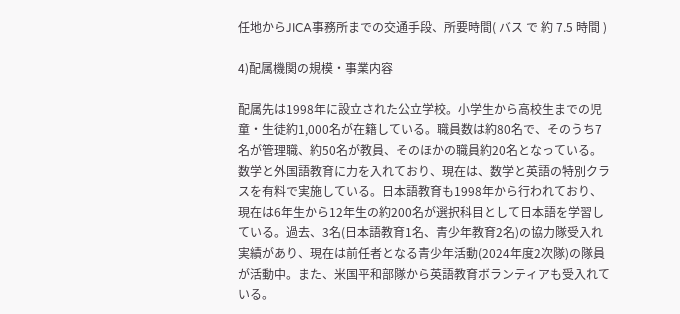任地からJICA事務所までの交通手段、所要時間( バス で 約 7.5 時間 )

4)配属機関の規模・事業内容

配属先は1998年に設立された公立学校。小学生から高校生までの児童・生徒約1,000名が在籍している。職員数は約80名で、そのうち7名が管理職、約50名が教員、そのほかの職員約20名となっている。数学と外国語教育に力を入れており、現在は、数学と英語の特別クラスを有料で実施している。日本語教育も1998年から行われており、現在は6年生から12年生の約200名が選択科目として日本語を学習している。過去、3名(日本語教育1名、青少年教育2名)の協力隊受入れ実績があり、現在は前任者となる青少年活動(2024年度2次隊)の隊員が活動中。また、米国平和部隊から英語教育ボランティアも受入れている。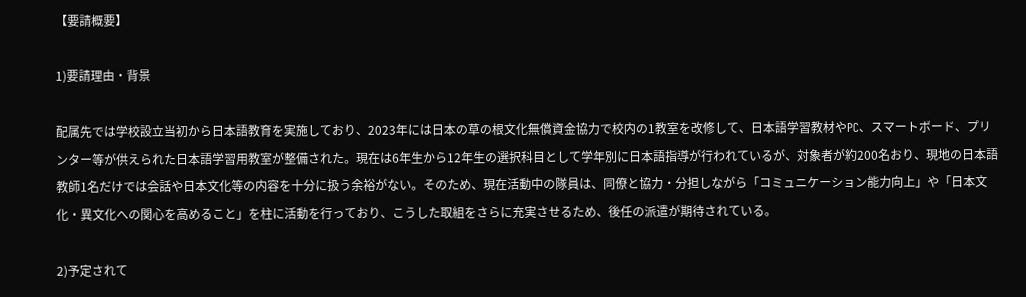【要請概要】

1)要請理由・背景

配属先では学校設立当初から日本語教育を実施しており、2023年には日本の草の根文化無償資金協力で校内の1教室を改修して、日本語学習教材やPC、スマートボード、プリンター等が供えられた日本語学習用教室が整備された。現在は6年生から12年生の選択科目として学年別に日本語指導が行われているが、対象者が約200名おり、現地の日本語教師1名だけでは会話や日本文化等の内容を十分に扱う余裕がない。そのため、現在活動中の隊員は、同僚と協力・分担しながら「コミュニケーション能力向上」や「日本文化・異文化への関心を高めること」を柱に活動を行っており、こうした取組をさらに充実させるため、後任の派遣が期待されている。

2)予定されて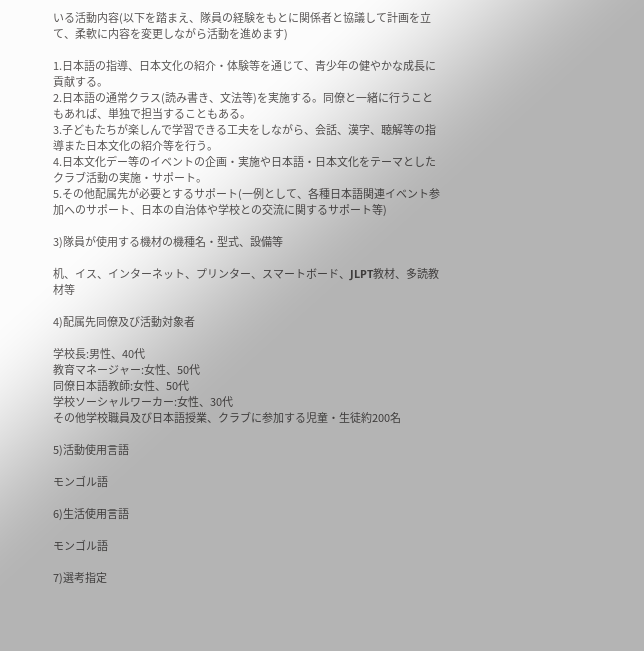いる活動内容(以下を踏まえ、隊員の経験をもとに関係者と協議して計画を立て、柔軟に内容を変更しながら活動を進めます)

1.日本語の指導、日本文化の紹介・体験等を通じて、青少年の健やかな成長に貢献する。
2.日本語の通常クラス(読み書き、文法等)を実施する。同僚と一緒に行うこともあれば、単独で担当することもある。
3.子どもたちが楽しんで学習できる工夫をしながら、会話、漢字、聴解等の指導また日本文化の紹介等を行う。
4.日本文化デー等のイベントの企画・実施や日本語・日本文化をテーマとしたクラブ活動の実施・サポート。
5.その他配属先が必要とするサポート(一例として、各種日本語関連イベント参加へのサポート、日本の自治体や学校との交流に関するサポート等)

3)隊員が使用する機材の機種名・型式、設備等

机、イス、インターネット、プリンター、スマートボード、JLPT教材、多読教材等

4)配属先同僚及び活動対象者

学校長:男性、40代
教育マネージャー:女性、50代
同僚日本語教師:女性、50代
学校ソーシャルワーカー:女性、30代
その他学校職員及び日本語授業、クラブに参加する児童・生徒約200名

5)活動使用言語

モンゴル語

6)生活使用言語

モンゴル語

7)選考指定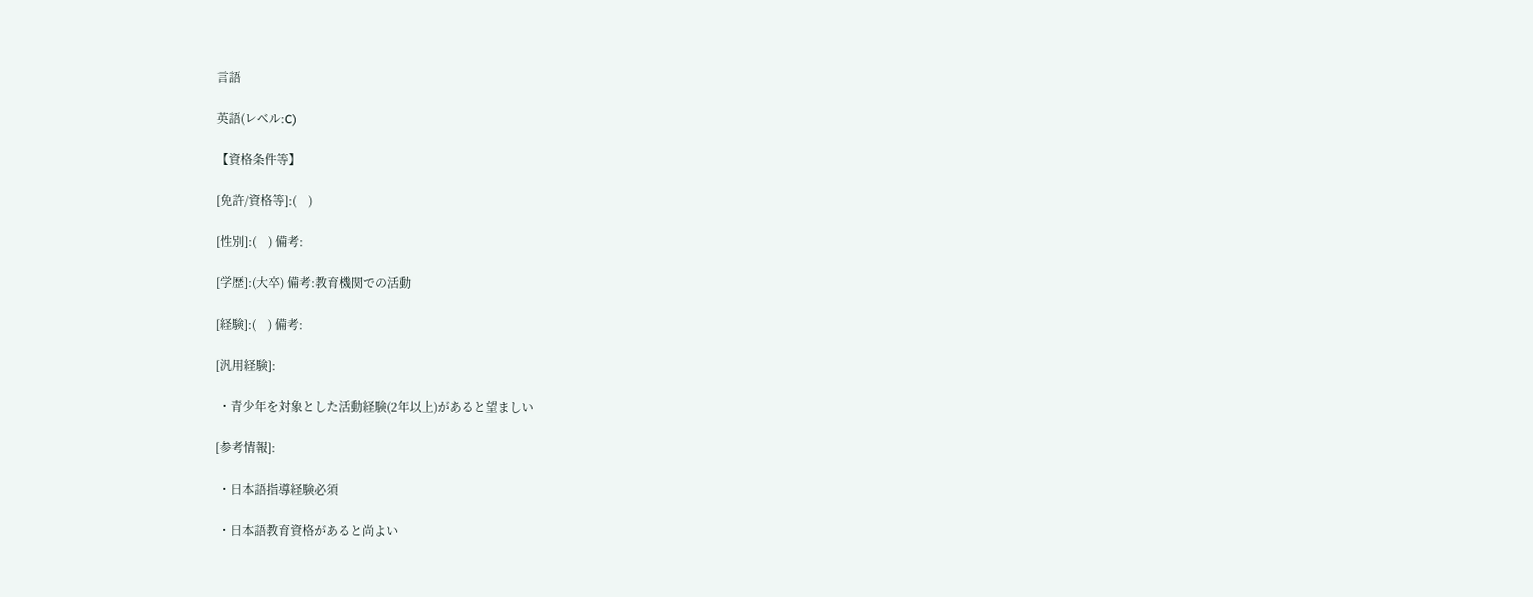言語

英語(レベル:C)

【資格条件等】

[免許/資格等]:(    )

[性別]:(    ) 備考:

[学歴]:(大卒) 備考:教育機関での活動

[経験]:(    ) 備考:

[汎用経験]:

 ・青少年を対象とした活動経験(2年以上)があると望ましい

[参考情報]:

 ・日本語指導経験必須

 ・日本語教育資格があると尚よい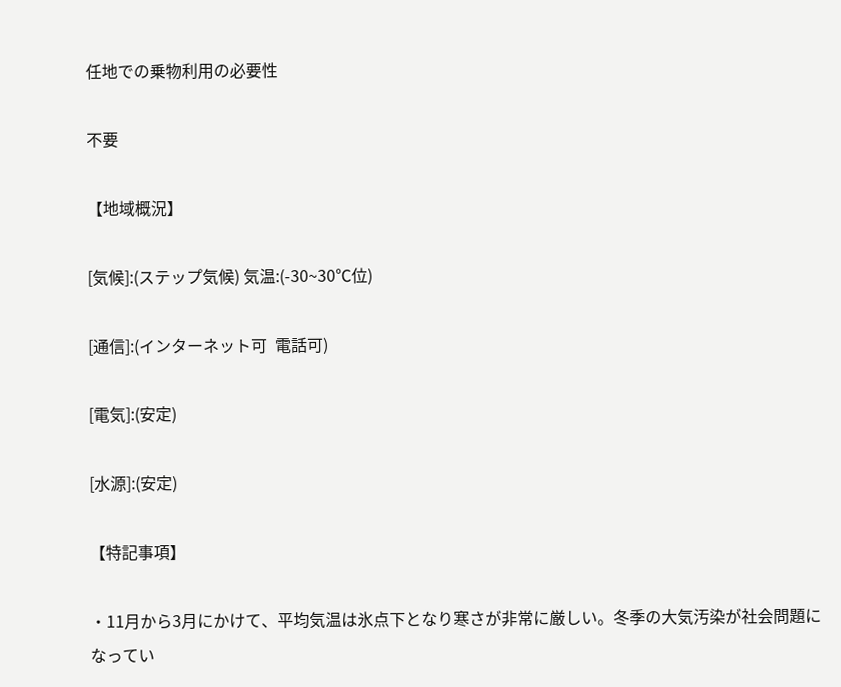任地での乗物利用の必要性

不要

【地域概況】

[気候]:(ステップ気候) 気温:(-30~30℃位)

[通信]:(インターネット可  電話可)

[電気]:(安定)

[水源]:(安定)

【特記事項】

・11月から3月にかけて、平均気温は氷点下となり寒さが非常に厳しい。冬季の大気汚染が社会問題になってい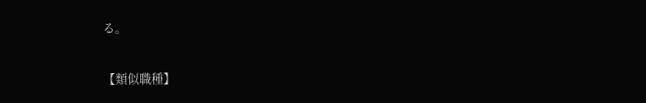る。

【類似職種】